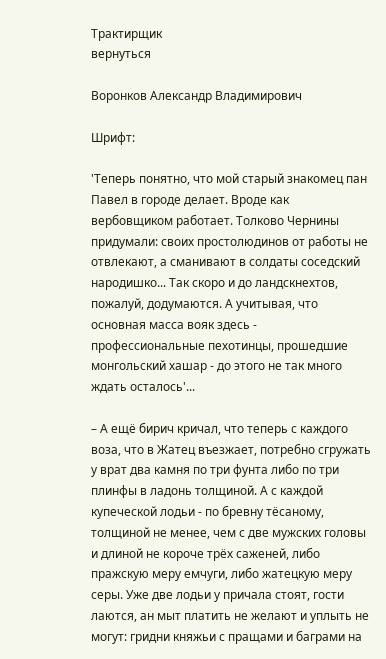Трактирщик
вернуться

Воронков Александр Владимирович

Шрифт:

'Теперь понятно, что мой старый знакомец пан Павел в городе делает. Вроде как вербовщиком работает. Толково Чернины придумали: своих простолюдинов от работы не отвлекают, а сманивают в солдаты соседский народишко... Так скоро и до ландскнехтов, пожалуй, додумаются. А учитывая, что основная масса вояк здесь - профессиональные пехотинцы, прошедшие монгольский хашар - до этого не так много ждать осталось'...

– А ещё бирич кричал, что теперь с каждого воза, что в Жатец въезжает, потребно сгружать у врат два камня по три фунта либо по три плинфы в ладонь толщиной. А с каждой купеческой лодьи - по бревну тёсаному, толщиной не менее, чем с две мужских головы и длиной не короче трёх саженей, либо пражскую меру емчуги, либо жатецкую меру серы. Уже две лодьи у причала стоят, гости лаются, ан мыт платить не желают и уплыть не могут: гридни княжьи с пращами и баграми на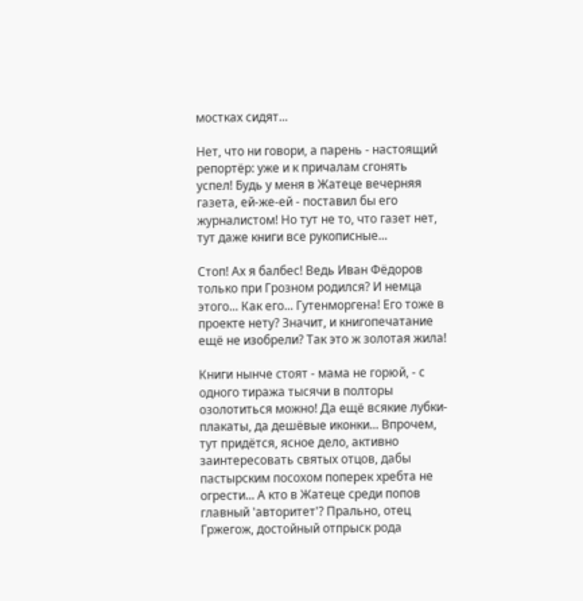мостках сидят...

Нет, что ни говори, а парень - настоящий репортёр: уже и к причалам сгонять успел! Будь у меня в Жатеце вечерняя газета, ей-же-ей - поставил бы его журналистом! Но тут не то, что газет нет, тут даже книги все рукописные...

Стоп! Ах я балбес! Ведь Иван Фёдоров только при Грозном родился? И немца этого... Как его... Гутенморгена! Его тоже в проекте нету? Значит, и книгопечатание ещё не изобрели? Так это ж золотая жила!

Книги нынче стоят - мама не горюй, - с одного тиража тысячи в полторы озолотиться можно! Да ещё всякие лубки-плакаты, да дешёвые иконки... Впрочем, тут придётся, ясное дело, активно заинтересовать святых отцов, дабы пастырским посохом поперек хребта не огрести... А кто в Жатеце среди попов главный 'авторитет'? Прально, отец Гржегож, достойный отпрыск рода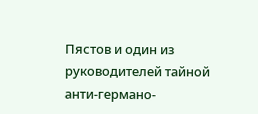Пястов и один из руководителей тайной анти-германо-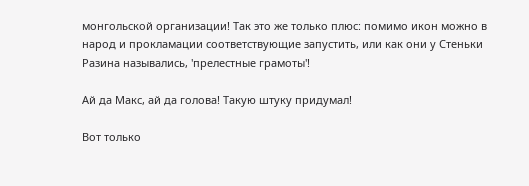монгольской организации! Так это же только плюс: помимо икон можно в народ и прокламации соответствующие запустить, или как они у Стеньки Разина назывались, 'прелестные грамоты'!

Ай да Макс, ай да голова! Такую штуку придумал!

Вот только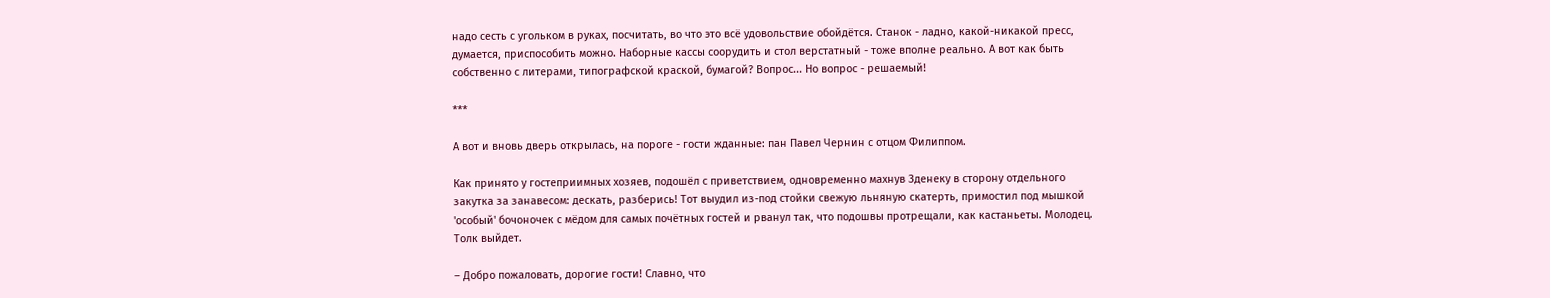надо сесть с угольком в руках, посчитать, во что это всё удовольствие обойдётся. Станок - ладно, какой-никакой пресс, думается, приспособить можно. Наборные кассы соорудить и стол верстатный - тоже вполне реально. А вот как быть собственно с литерами, типографской краской, бумагой? Вопрос... Но вопрос - решаемый!

***

А вот и вновь дверь открылась, на пороге - гости жданные: пан Павел Чернин с отцом Филиппом.

Как принято у гостеприимных хозяев, подошёл с приветствием, одновременно махнув Зденеку в сторону отдельного закутка за занавесом: дескать, разберись! Тот выудил из-под стойки свежую льняную скатерть, примостил под мышкой 'особый' бочоночек с мёдом для самых почётных гостей и рванул так, что подошвы протрещали, как кастаньеты. Молодец. Толк выйдет.

– Добро пожаловать, дорогие гости! Славно, что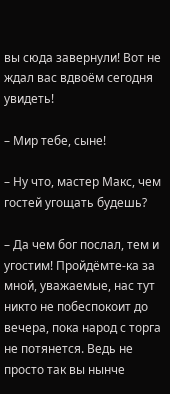вы сюда завернули! Вот не ждал вас вдвоём сегодня увидеть!

– Мир тебе, сыне!

– Ну что, мастер Макс, чем гостей угощать будешь?

– Да чем бог послал, тем и угостим! Пройдёмте-ка за мной, уважаемые, нас тут никто не побеспокоит до вечера, пока народ с торга не потянется. Ведь не просто так вы нынче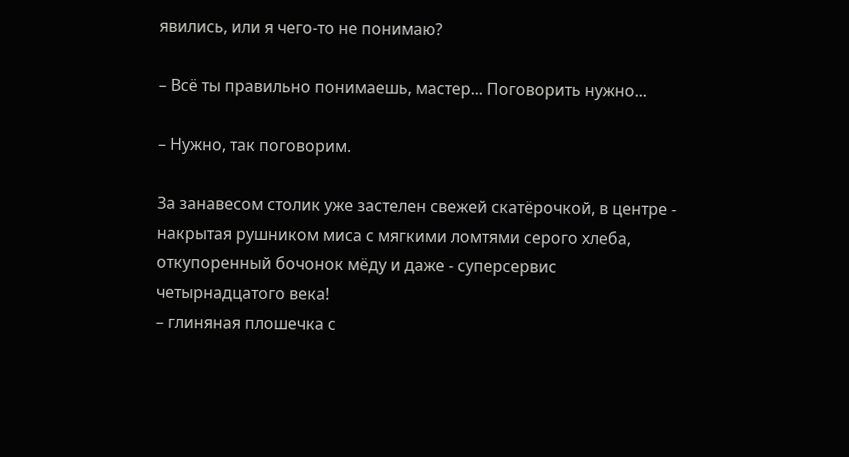явились, или я чего-то не понимаю?

– Всё ты правильно понимаешь, мастер... Поговорить нужно...

– Нужно, так поговорим.

За занавесом столик уже застелен свежей скатёрочкой, в центре - накрытая рушником миса с мягкими ломтями серого хлеба, откупоренный бочонок мёду и даже - суперсервис четырнадцатого века!
– глиняная плошечка с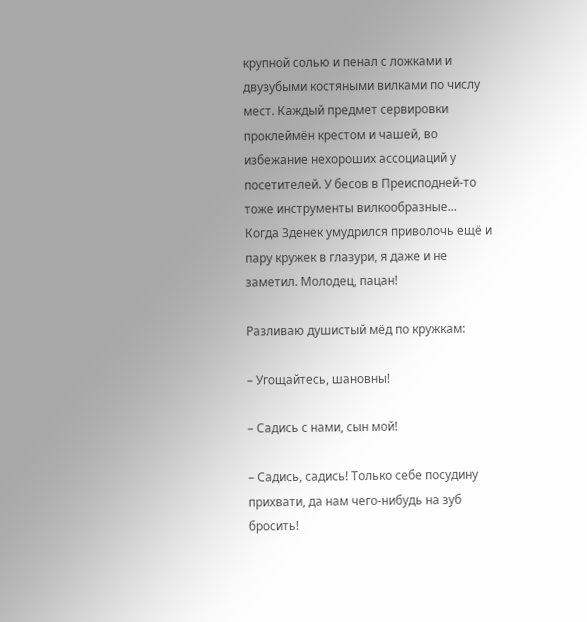крупной солью и пенал с ложками и двузубыми костяными вилками по числу мест. Каждый предмет сервировки проклеймён крестом и чашей, во избежание нехороших ассоциаций у посетителей. У бесов в Преисподней-то тоже инструменты вилкообразные... Когда Зденек умудрился приволочь ещё и пару кружек в глазури, я даже и не заметил. Молодец, пацан!

Разливаю душистый мёд по кружкам:

– Угощайтесь, шановны!

– Садись с нами, сын мой!

– Садись, садись! Только себе посудину прихвати, да нам чего-нибудь на зуб бросить!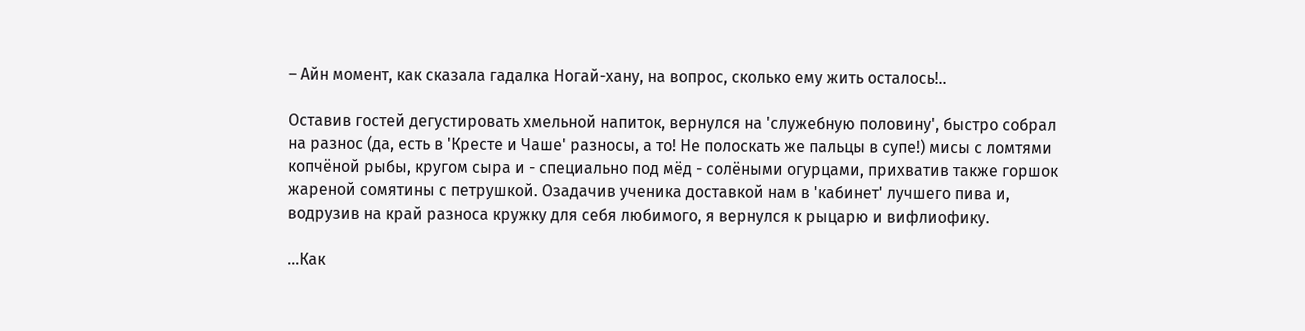– Айн момент, как сказала гадалка Ногай-хану, на вопрос, сколько ему жить осталось!..

Оставив гостей дегустировать хмельной напиток, вернулся на 'служебную половину', быстро собрал на разнос (да, есть в 'Кресте и Чаше' разносы, а то! Не полоскать же пальцы в супе!) мисы с ломтями копчёной рыбы, кругом сыра и - специально под мёд - солёными огурцами, прихватив также горшок жареной сомятины с петрушкой. Озадачив ученика доставкой нам в 'кабинет' лучшего пива и, водрузив на край разноса кружку для себя любимого, я вернулся к рыцарю и вифлиофику.

...Как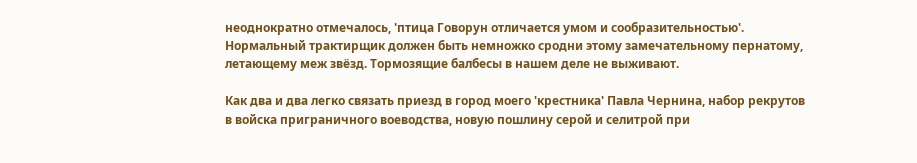неоднократно отмечалось, 'птица Говорун отличается умом и сообразительностью'. Нормальный трактирщик должен быть немножко сродни этому замечательному пернатому, летающему меж звёзд. Тормозящие балбесы в нашем деле не выживают.

Как два и два легко связать приезд в город моего 'крестника' Павла Чернина, набор рекрутов в войска приграничного воеводства, новую пошлину серой и селитрой при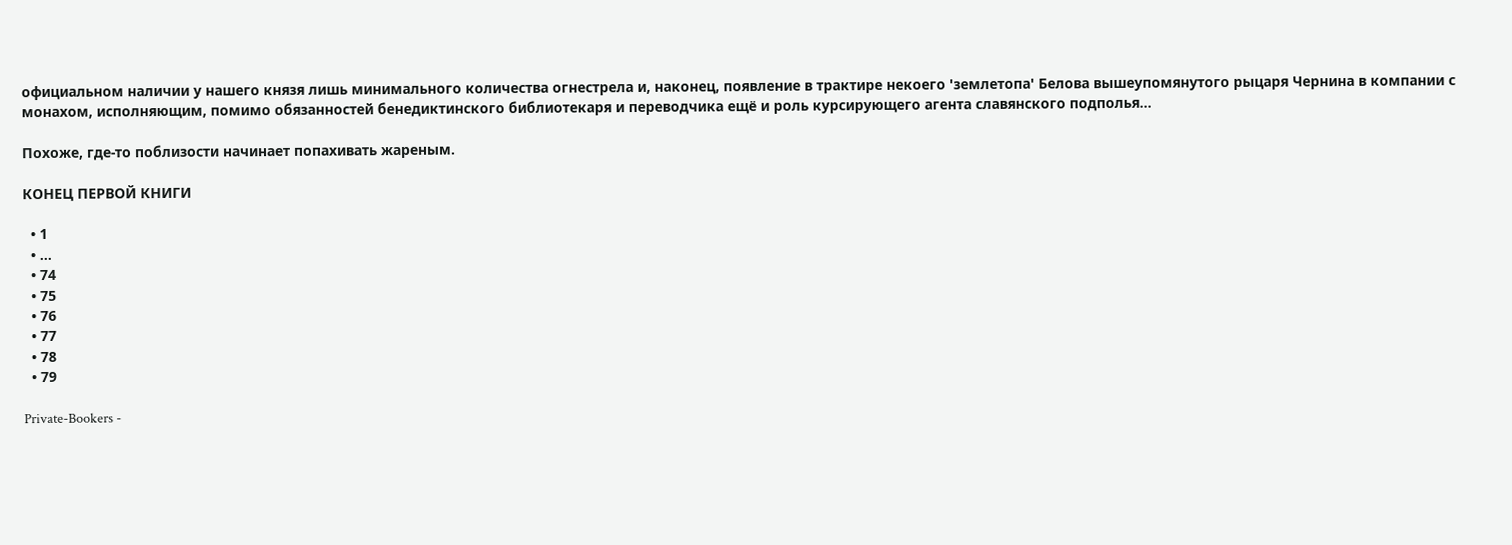официальном наличии у нашего князя лишь минимального количества огнестрела и, наконец, появление в трактире некоего 'землетопа' Белова вышеупомянутого рыцаря Чернина в компании с монахом, исполняющим, помимо обязанностей бенедиктинского библиотекаря и переводчика ещё и роль курсирующего агента славянского подполья...

Похоже, где-то поблизости начинает попахивать жареным.

КОНЕЦ ПЕРВОЙ КНИГИ

  • 1
  • ...
  • 74
  • 75
  • 76
  • 77
  • 78
  • 79

Private-Bookers -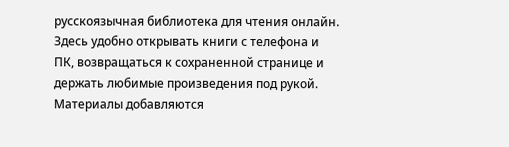русскоязычная библиотека для чтения онлайн. Здесь удобно открывать книги с телефона и ПК, возвращаться к сохраненной странице и держать любимые произведения под рукой. Материалы добавляются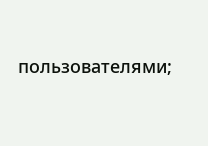пользователями;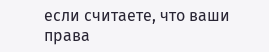если считаете, что ваши права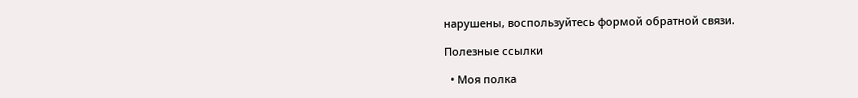нарушены, воспользуйтесь формой обратной связи.

Полезные ссылки

  • Моя полка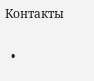Контакты

  •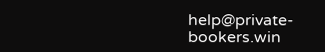help@private-bookers.win